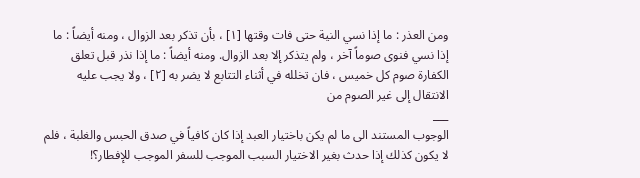ومن العذر : ما إذا نسي النية حتى فات وقتها [١] ، بأن تذكر بعد الزوال ، ومنه أيضاً : ما إذا نسي فنوى صوماً آخر ، ولم يتذكر إلا بعد الزوال. ومنه أيضاً : ما إذا نذر قبل تعلق الكفارة صوم كل خميس ، فان تخلله في أثناء التتابع لا يضر به [٢] ، ولا يجب عليه الانتقال إلى غير الصوم من
___
الوجوب المستند الى ما لم يكن باختيار العبد إذا كان كافياً في صدق الحبس والغلبة ، فلم لا يكون كذلك إذا حدث بغير الاختيار السبب الموجب للسفر الموجب للإفطار؟!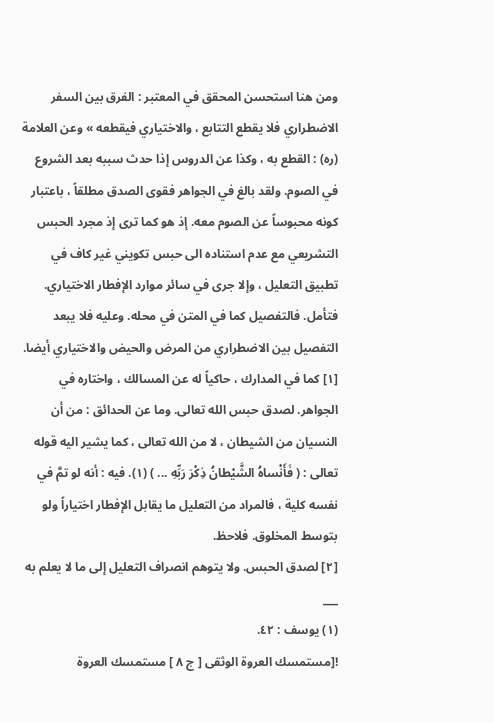ومن هنا استحسن المحقق في المعتبر : الفرق بين السفر الاضطراري فلا يقطع التتابع ، والاختياري فيقطعه » وعن العلامة (ره) : القطع به ، وكذا عن الدروس إذا حدث سببه بعد الشروع في الصوم. ولقد بالغ في الجواهر فقوى الصدق مطلقاً ، باعتبار كونه محبوساً عن الصوم معه. إذ هو كما ترى إذ مجرد الحبس التشريعي مع عدم استناده الى حبس تكويني غير كاف في تطبيق التعليل ، وإلا جرى في سائر موارد الإفطار الاختياري. فتأمل. فالتفصيل كما في المتن في محله. وعليه فلا يبعد التفصيل بين الاضطراري من المرض والحيض والاختياري أيضا.
[١] كما في المدارك ، حاكياً له عن المسالك ، واختاره في الجواهر. لصدق حبس الله تعالى. وما عن الحدائق : من أن النسيان من الشيطان ، لا من الله تعالى ، كما يشير اليه قوله تعالى : ( فَأَنْساهُ الشَّيْطانُ ذِكْرَ رَبِّهِ ... ) (١). فيه : أنه لو تمَّ في نفسه كلية ، فالمراد من التعليل ما يقابل الإفطار اختياراً ولو بتوسط المخلوق. فلاحظ.
[٢] لصدق الحبس. ولا يتوهم انصراف التعليل إلى ما لا يعلم به
___
(١) يوسف : ٤٢.
![مستمسك العروة الوثقى [ ج ٨ ] مستمسك العروة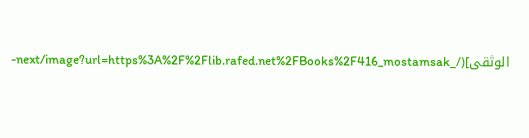الوثقى](/_next/image?url=https%3A%2F%2Flib.rafed.net%2FBooks%2F416_mostamsak-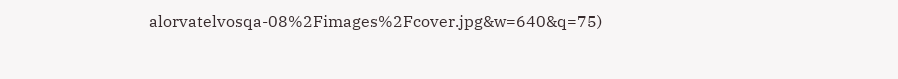alorvatelvosqa-08%2Fimages%2Fcover.jpg&w=640&q=75)